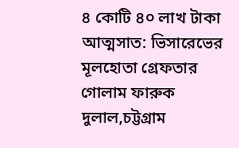৪ কোটি ৪০ লাখ টাকা আত্মসাত: ভিসারেভের মূলহোতা গ্রেফতার
গোলাম ফারুক দুলাল,চট্টগ্রাম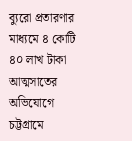ব্যুরো প্রতারণার মাধ্যমে ৪ কোটি ৪০ লাখ টাকা আত্মসাতের অভিযোগে চট্টগ্রামে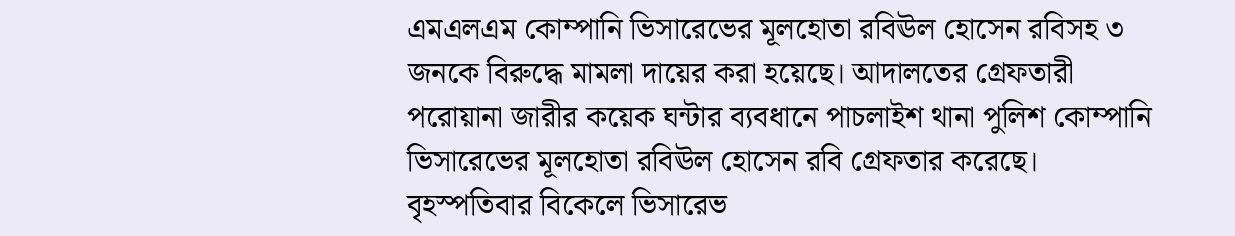এমএলএম কোম্পানি ভিসারেভের মূলহোতা রবিঊল হোসেন রবিসহ ৩ জনকে বিরুদ্ধে মামলা দায়ের করা হয়েছে। আদালতের গ্রেফতারী পরোয়ানা জারীর কয়েক ঘন্টার ব্যবধানে পাচলাইশ থানা পুলিশ কোম্পানি ভিসারেভের মূলহোতা রবিঊল হোসেন রবি গ্রেফতার করেছে।
বৃহস্পতিবার বিকেলে ভিসারেভ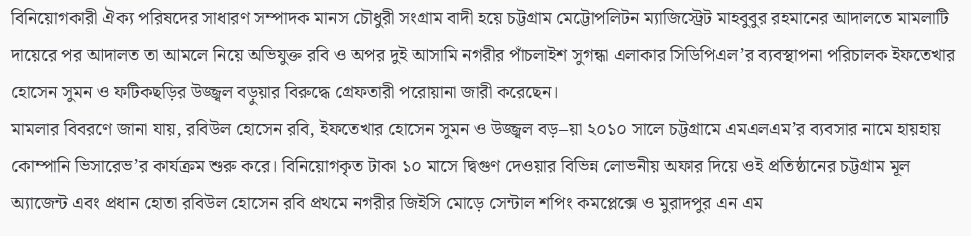বিনিয়োগকারী ঐক্য পরিষদের সাধারণ সম্পাদক মানস চৌধুরী সংগ্রাম বাদী হয়ে চট্টগ্রাম মেট্টোপলিটন ম্যাজিস্ট্রেট মাহবুবুর রহমানের আদালতে মামলাটি দায়েরে পর আদালত তা আমলে নিয়ে অভিযুক্ত রবি ও অপর দুই আসামি নগরীর পাঁচলাইশ সুগন্ধা এলাকার সিডিপিএল’র ব্যবস্থাপনা পরিচালক ইফতেখার হোসেন সুমন ও ফটিকছড়ির উজ্জ্বল বড়ুয়ার বিরুদ্ধে গ্রেফতারী পরোয়ানা জারী করেছেন।
মামলার বিবরণে জানা যায়, রবিউল হোসেন রবি, ইফতেখার হোসেন সুমন ও উজ্জ্বল বড়–য়া ২০১০ সালে চট্টগ্রামে এমএলএম’র ব্যবসার নামে হায়হায় কোম্পানি ভিসারেভ’র কার্যক্রম শুরু করে। বিনিয়োগকৃত টাকা ১০ মাসে দ্বিগুণ দেওয়ার বিভিন্ন লোভনীয় অফার দিয়ে ওই প্রতিষ্ঠানের চট্টগ্রাম মূল অ্যাজেন্ট এবং প্রধান হোতা রবিউল হোসেন রবি প্রথমে নগরীর জিইসি মোড়ে সেন্টাল শপিং কমপ্লেক্সে ও মুরাদপুর এন এম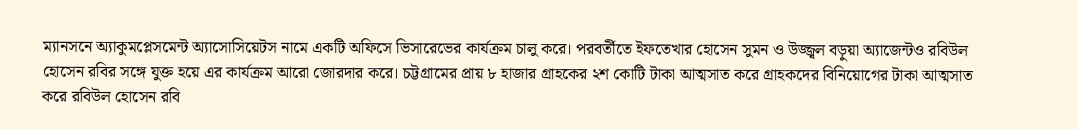ম্যানসনে অ্যাকুমপ্লেসমেন্ট অ্যাসোসিয়েটস নামে একটি অফিসে ভিসারেভের কার্যক্রম চালু করে। পরবর্তীতে ইফতেখার হোসেন সুমন ও উজ্জ্বল বড়ুয়া অ্যাজেন্টও রবিউল হোসেন রবির সঙ্গে যুক্ত হয়ে এর কার্যক্রম আরো জোরদার করে। চট্টগ্রামের প্রায় ৮ হাজার গ্রাহকের ২শ কোটি টাকা আত্মসাত করে গ্রাহকদের বিনিয়োগের টাকা আত্মসাত করে রবিউল হোসেন রবি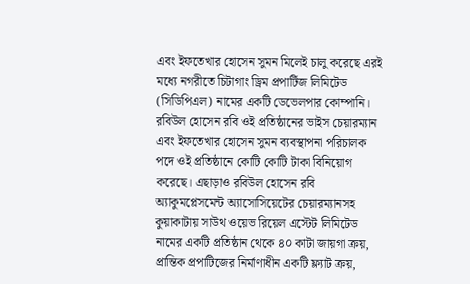এবং ইফতেখার হোসেন সুমন মিলেই চালু করেছে এরই মধ্যে নগরীতে চিটাগাং ড্রিম প্রপার্টিজ লিমিটেড (সিডিপিএল) নামের একটি ডেভেলপার কোম্পানি। রবিউল হোসেন রবি ওই প্রতিষ্ঠানের ভাইস চেয়ারম্যান এবং ইফতেখার হোসেন সুমন ব্যবস্থাপনা পরিচালক পদে ওই প্রতিষ্ঠানে কোটি কোটি টাকা বিনিয়োগ করেছে। এছাড়াও রবিউল হোসেন রবি অ্যাকুমপ্লেসমেন্ট অ্যাসোসিয়েটের চেয়ারম্যানসহ কুয়াকাটায় সাউথ ওয়েভ রিয়েল এস্টেট লিমিটেড নামের একটি প্রতিষ্ঠান থেকে ৪০ কাটা জায়গা ক্রয়, প্রান্তিক প্রপাটিজের নির্মাণাধীন একটি ফ্ল্যাট ক্রয়,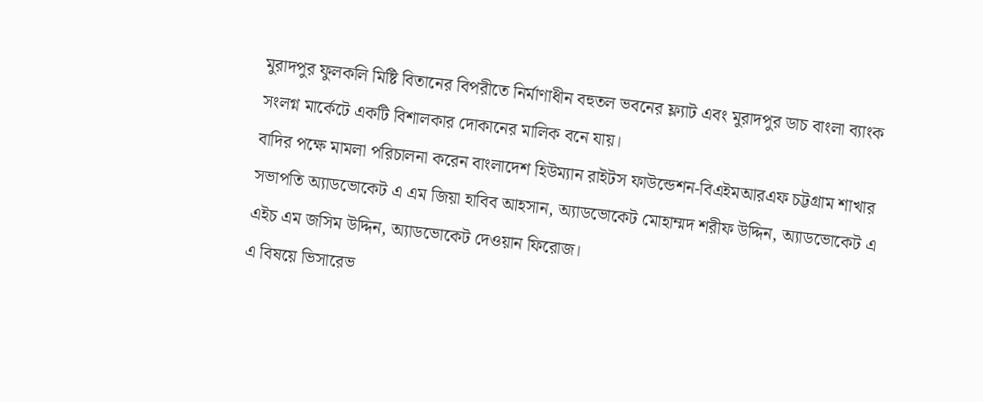মুরাদপুর ফুলকলি মিষ্টি বিতানের বিপরীতে নির্মাণাধীন বহুতল ভবনের ফ্ল্যাট এবং মুরাদপুর ডাচ বাংলা ব্যাংক সংলগ্ন মার্কেটে একটি বিশালকার দোকানের মালিক বনে যায়।
বাদির পক্ষে মামলা পরিচালনা করেন বাংলাদেশ হিউম্যান রাইটস ফাউন্ডেশন-বিএইমআরএফ চট্টগ্রাম শাখার সভাপতি অ্যাডভোকেট এ এম জিয়া হাবিব আহসান, অ্যাডভোকেট মোহাম্মদ শরীফ উদ্দিন, অ্যাডভোকেট এ এইচ এম জসিম উদ্দিন, অ্যাডভোকেট দেওয়ান ফিরোজ।
এ বিষয়ে ভিসারেভ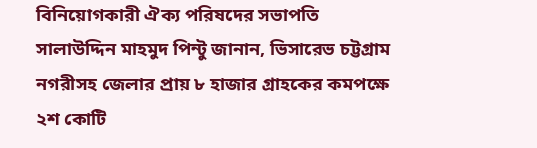বিনিয়োগকারী ঐক্য পরিষদের সভাপতি সালাউদ্দিন মাহমুদ পিন্টু জানান, ভিসারেভ চট্টগ্রাম নগরীসহ জেলার প্রায় ৮ হাজার গ্রাহকের কমপক্ষে ২শ কোটি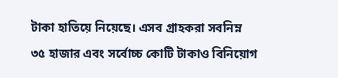টাকা হাতিয়ে নিয়েছে। এসব গ্রাহকরা সবনিম্ন ৩৫ হাজার এবং সর্বোচ্চ কোটি টাকাও বিনিয়োগ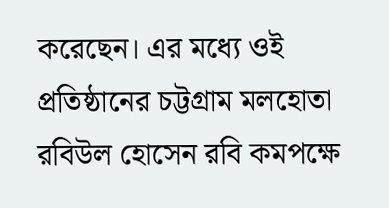করেছেন। এর মধ্যে ওই প্রতিষ্ঠানের চট্টগ্রাম মলহোতা রবিউল হোসেন রবি কমপক্ষে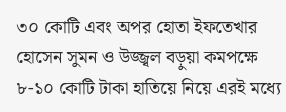৩০ কোটি এবং অপর হোতা ইফতেখার হোসেন সুমন ও উজ্জ্বল বড়ুয়া কমপক্ষে ৮-১০ কোটি টাকা হাতিয়ে নিয়ে এরই মধ্যে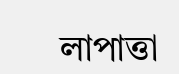লাপাত্তা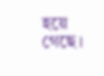হয়ে গেছে।